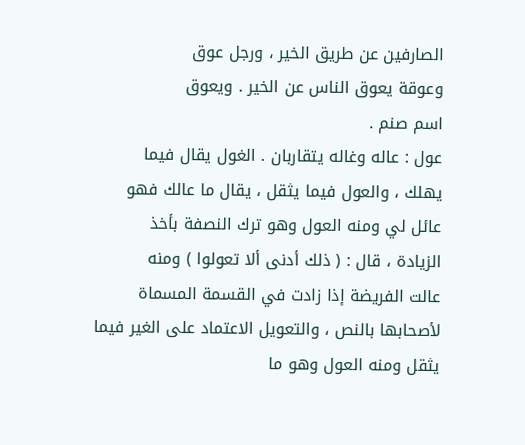الصارفين عن طريق الخير ، ورجل عوق
وعوقة يعوق الناس عن الخير . ويعوق
اسم صنم .
عول : عاله وغاله يتقاربان . الغول يقال فيما
يهلك ، والعول فيما يثقل ، يقال ما عالك فهو
عائل لي ومنه العول وهو ترك النصفة بأخذ
الزيادة ، قال : ( ذلك أدنى ألا تعولوا ) ومنه
عالت الفريضة إذا زادت في القسمة المسماة
لأصحابها بالنص ، والتعويل الاعتماد على الغير فيما
يثقل ومنه العول وهو ما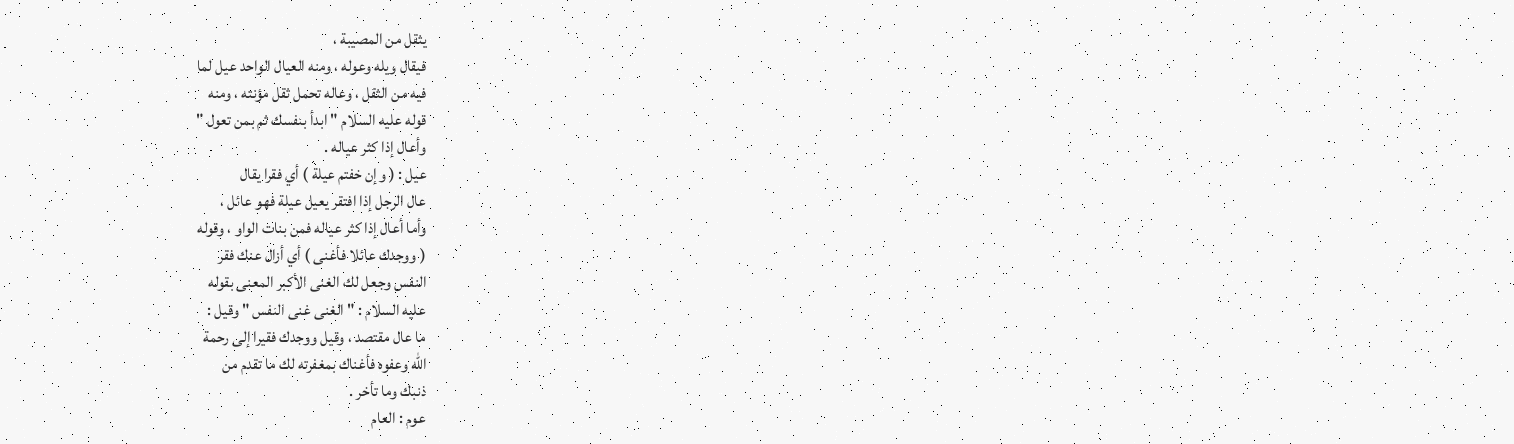يثقل من المصيبة ،
فيقال ويله وعوله ، ومنه العيال الواحد عيل لما
فيه من الثقل ، وعاله تحمل ثقل مؤنته ، ومنه
قوله عليه السلام " ابدأ بنفسك ثم بمن تعول "
وأعال إذا كثر عياله .
عيل : ( وإن خفتم عيلة ) أي فقرا يقال
عال الرجل إذا افتقر يعيل عيلة فهو عائل ،
وأما أعال إذا كثر عياله فمن بنات الواو ، وقوله
( ووجدك عائلا فأغنى ) أي أزال عنك فقر
النفس وجعل لك الغنى الأكبر المعنى بقوله
عليه السلام : " الغنى غنى النفس " وقيل :
ما عال مقتصد ، وقيل ووجدك فقيرا إلى رحمة
الله وعفوه فأغناك بمغفرته لك ما تقدم من
ذنبك وما تأخر .
عوم : العام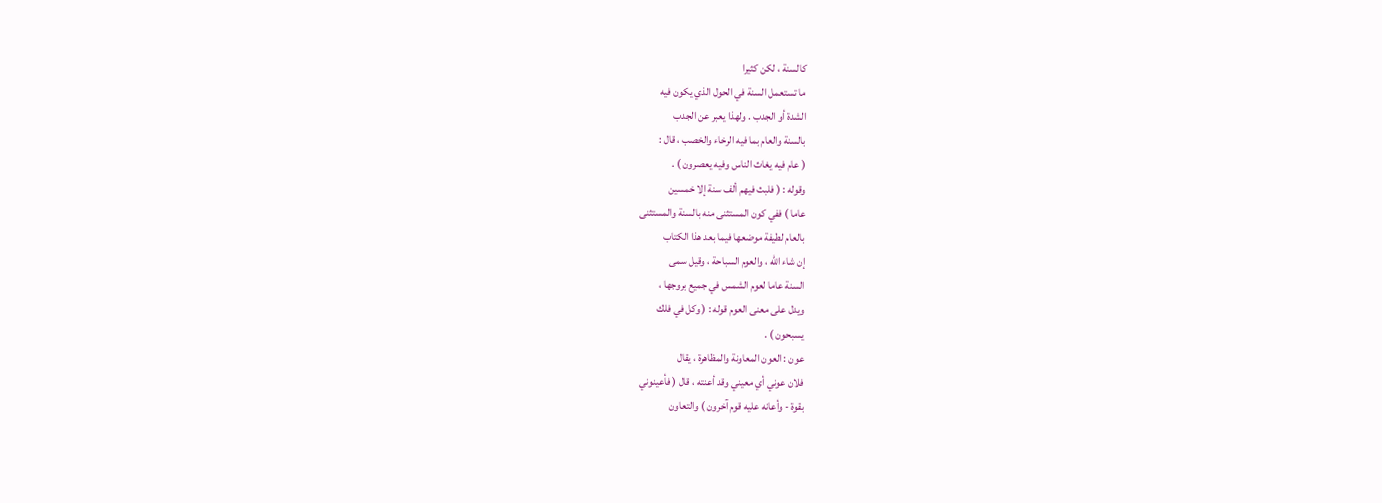كالسنة ، لكن كثيرا
ما تستعمل السنة في الحول الذي يكون فيه
الشدة أو الجدب . ولهذا يعبر عن الجدب
بالسنة والعام بما فيه الرخاء والخصب ، قال :
( عام فيه يغاث الناس وفيه يعصرون ) .
وقوله : ( فلبث فيهم ألف سنة إلا خمسين
عاما ) ففي كون المستثنى منه بالسنة والمستثنى
بالعام لطيفة موضعها فيما بعد هذا الكتاب
إن شاء الله ، والعوم السباحة ، وقيل سمى
السنة عاما لعوم الشمس في جميع بروجها ،
ويدل على معنى العوم قوله : ( وكل في فلك
يسبحون ) .
عون : العون المعاونة والمظاهرة ، يقال
فلان عوني أي معيني وقد أعنته ، قال ( فأعينوني
بقوة - وأعانه عليه قوم آخرون ) والتعاون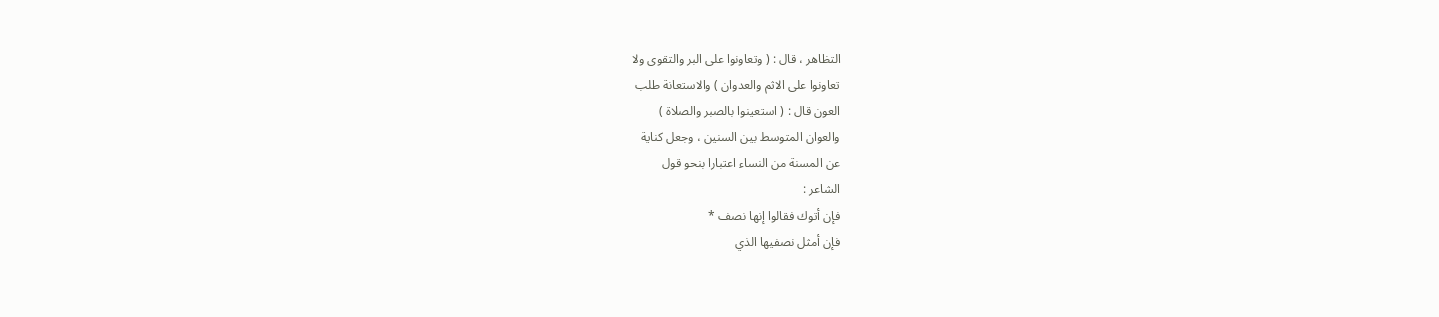التظاهر ، قال : ( وتعاونوا على البر والتقوى ولا
تعاونوا على الاثم والعدوان ) والاستعانة طلب
العون قال : ( استعينوا بالصبر والصلاة )
والعوان المتوسط بين السنين ، وجعل كناية
عن المسنة من النساء اعتبارا بنحو قول
الشاعر :
فإن أتوك فقالوا إنها نصف *
فإن أمثل نصفيها الذي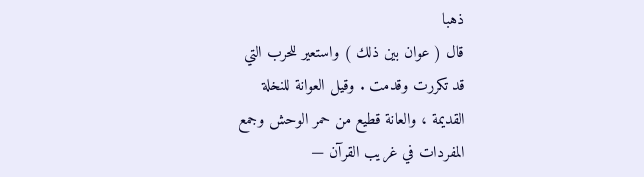ذهبا
قال ( عوان بين ذلك ) واستعير للحرب التي
قد تكررت وقدمت . وقيل العوانة للنخلة
القديمة ، والعانة قطيع من حمر الوحش وجمع
المفردات في غريب القرآن —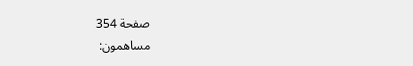صفحة 354
مساهمون: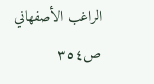الراغب الأصفهاني
ص٣٥٤